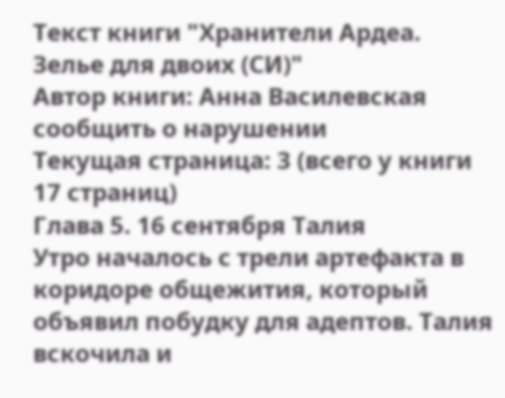Текст книги "Хранители Ардеа. Зелье для двоих (СИ)"
Автор книги: Анна Василевская
сообщить о нарушении
Текущая страница: 3 (всего у книги 17 страниц)
Глава 5. 16 сентября Талия
Утро началось с трели артефакта в коридоре общежития, который объявил побудку для адептов. Талия вскочила и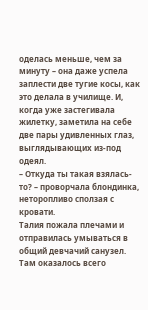оделась меньше, чем за минуту – она даже успела заплести две тугие косы, как это делала в училище. И, когда уже застегивала жилетку, заметила на себе две пары удивленных глаз, выглядывающих из-под одеял.
– Откуда ты такая взялась-то? – проворчала блондинка, неторопливо сползая с кровати.
Талия пожала плечами и отправилась умываться в общий девчачий санузел. Там оказалось всего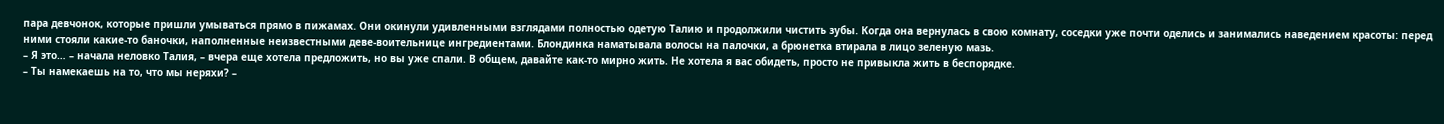пара девчонок, которые пришли умываться прямо в пижамах. Они окинули удивленными взглядами полностью одетую Талию и продолжили чистить зубы. Когда она вернулась в свою комнату, соседки уже почти оделись и занимались наведением красоты: перед ними стояли какие-то баночки, наполненные неизвестными деве-воительнице ингредиентами. Блондинка наматывала волосы на палочки, а брюнетка втирала в лицо зеленую мазь.
– Я это… – начала неловко Талия, – вчера еще хотела предложить, но вы уже спали. В общем, давайте как-то мирно жить. Не хотела я вас обидеть, просто не привыкла жить в беспорядке.
– Ты намекаешь на то, что мы неряхи? –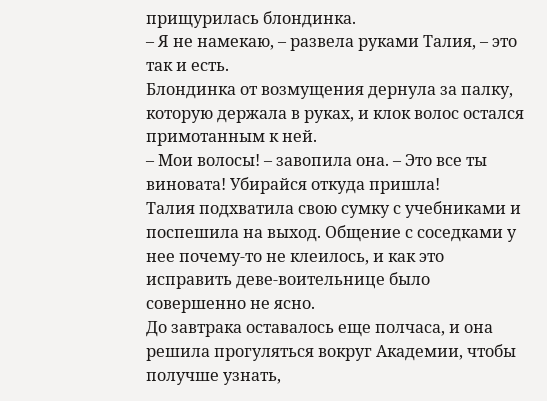прищурилась блондинка.
– Я не намекаю, – развела руками Талия, – это так и есть.
Блондинка от возмущения дернула за палку, которую держала в руках, и клок волос остался примотанным к ней.
– Мои волосы! – завопила она. – Это все ты виновата! Убирайся откуда пришла!
Талия подхватила свою сумку с учебниками и поспешила на выход. Общение с соседками у нее почему-то не клеилось, и как это исправить деве-воительнице было совершенно не ясно.
До завтрака оставалось еще полчаса, и она решила прогуляться вокруг Академии, чтобы получше узнать,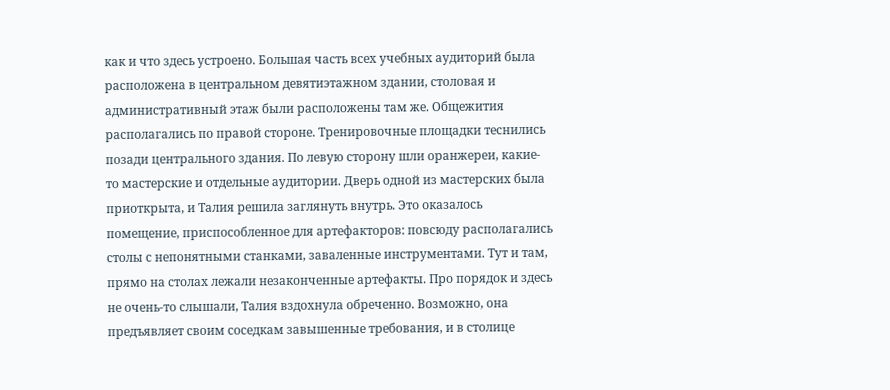как и что здесь устроено. Большая часть всех учебных аудиторий была расположена в центральном девятиэтажном здании, столовая и административный этаж были расположены там же. Общежития располагались по правой стороне. Тренировочные площадки теснились позади центрального здания. По левую сторону шли оранжереи, какие-то мастерские и отдельные аудитории. Дверь одной из мастерских была приоткрыта, и Талия решила заглянуть внутрь. Это оказалось помещение, приспособленное для артефакторов: повсюду располагались столы с непонятными станками, заваленные инструментами. Тут и там, прямо на столах лежали незаконченные артефакты. Про порядок и здесь не очень-то слышали, Талия вздохнула обреченно. Возможно, она предъявляет своим соседкам завышенные требования, и в столице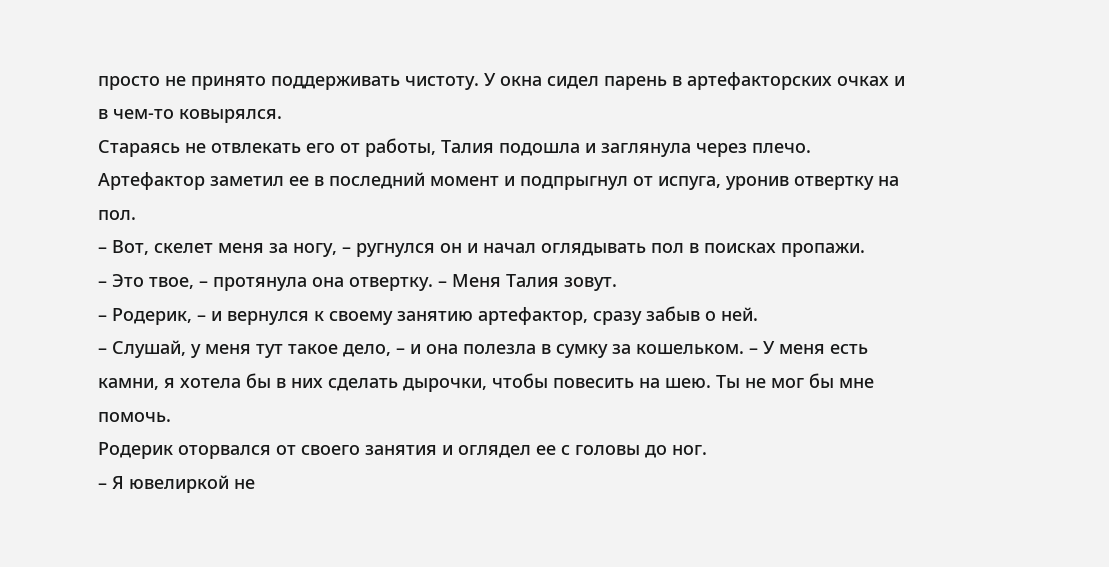просто не принято поддерживать чистоту. У окна сидел парень в артефакторских очках и в чем-то ковырялся.
Стараясь не отвлекать его от работы, Талия подошла и заглянула через плечо. Артефактор заметил ее в последний момент и подпрыгнул от испуга, уронив отвертку на пол.
– Вот, скелет меня за ногу, – ругнулся он и начал оглядывать пол в поисках пропажи.
– Это твое, – протянула она отвертку. – Меня Талия зовут.
– Родерик, – и вернулся к своему занятию артефактор, сразу забыв о ней.
– Слушай, у меня тут такое дело, – и она полезла в сумку за кошельком. – У меня есть камни, я хотела бы в них сделать дырочки, чтобы повесить на шею. Ты не мог бы мне помочь.
Родерик оторвался от своего занятия и оглядел ее с головы до ног.
– Я ювелиркой не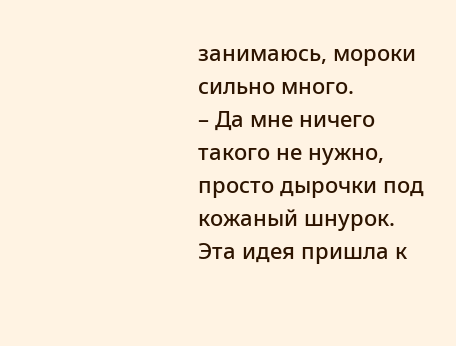занимаюсь, мороки сильно много.
– Да мне ничего такого не нужно, просто дырочки под кожаный шнурок.
Эта идея пришла к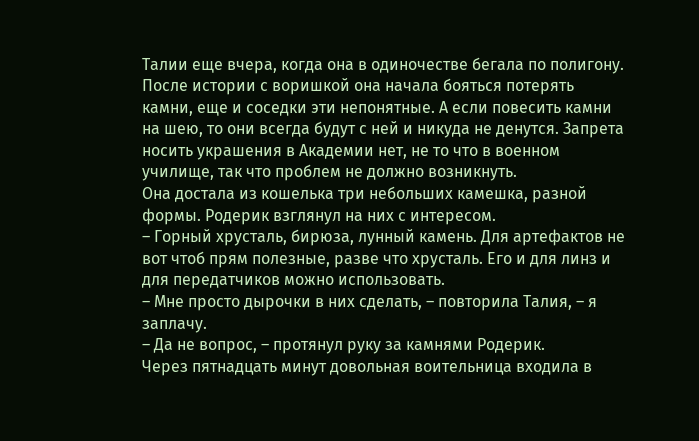Талии еще вчера, когда она в одиночестве бегала по полигону. После истории с воришкой она начала бояться потерять камни, еще и соседки эти непонятные. А если повесить камни на шею, то они всегда будут с ней и никуда не денутся. Запрета носить украшения в Академии нет, не то что в военном училище, так что проблем не должно возникнуть.
Она достала из кошелька три небольших камешка, разной формы. Родерик взглянул на них с интересом.
– Горный хрусталь, бирюза, лунный камень. Для артефактов не вот чтоб прям полезные, разве что хрусталь. Его и для линз и для передатчиков можно использовать.
– Мне просто дырочки в них сделать, – повторила Талия, – я заплачу.
– Да не вопрос, – протянул руку за камнями Родерик.
Через пятнадцать минут довольная воительница входила в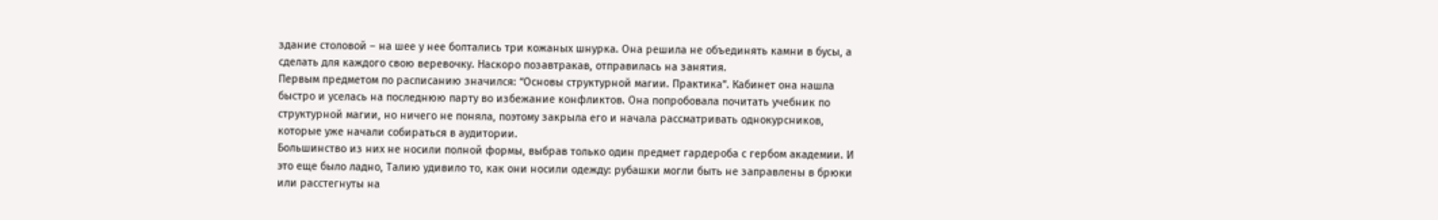здание столовой – на шее у нее болтались три кожаных шнурка. Она решила не объединять камни в бусы, а сделать для каждого свою веревочку. Наскоро позавтракав, отправилась на занятия.
Первым предметом по расписанию значился: “Основы структурной магии. Практика”. Кабинет она нашла быстро и уселась на последнюю парту во избежание конфликтов. Она попробовала почитать учебник по структурной магии, но ничего не поняла, поэтому закрыла его и начала рассматривать однокурсников, которые уже начали собираться в аудитории.
Большинство из них не носили полной формы, выбрав только один предмет гардероба с гербом академии. И это еще было ладно, Талию удивило то, как они носили одежду: рубашки могли быть не заправлены в брюки или расстегнуты на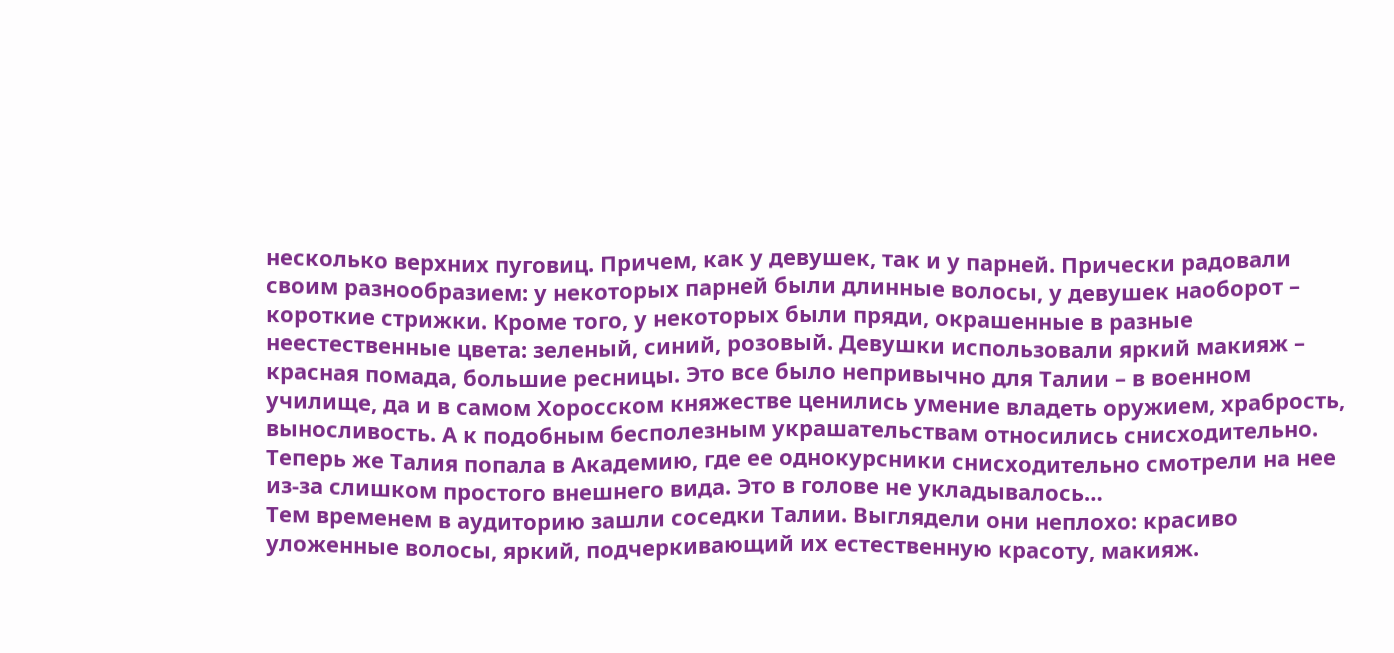несколько верхних пуговиц. Причем, как у девушек, так и у парней. Прически радовали своим разнообразием: у некоторых парней были длинные волосы, у девушек наоборот – короткие стрижки. Кроме того, у некоторых были пряди, окрашенные в разные неестественные цвета: зеленый, синий, розовый. Девушки использовали яркий макияж – красная помада, большие ресницы. Это все было непривычно для Талии – в военном училище, да и в самом Хоросском княжестве ценились умение владеть оружием, храбрость, выносливость. А к подобным бесполезным украшательствам относились снисходительно. Теперь же Талия попала в Академию, где ее однокурсники снисходительно смотрели на нее из-за слишком простого внешнего вида. Это в голове не укладывалось…
Тем временем в аудиторию зашли соседки Талии. Выглядели они неплохо: красиво уложенные волосы, яркий, подчеркивающий их естественную красоту, макияж.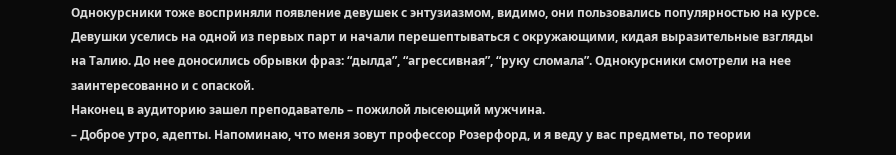Однокурсники тоже восприняли появление девушек с энтузиазмом, видимо, они пользовались популярностью на курсе.
Девушки уселись на одной из первых парт и начали перешептываться с окружающими, кидая выразительные взгляды на Талию. До нее доносились обрывки фраз: “дылда”, “агрессивная”, “руку сломала”. Однокурсники смотрели на нее заинтересованно и с опаской.
Наконец в аудиторию зашел преподаватель – пожилой лысеющий мужчина.
– Доброе утро, адепты. Напоминаю, что меня зовут профессор Розерфорд, и я веду у вас предметы, по теории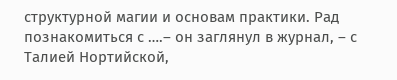структурной магии и основам практики. Рад познакомиться с ….– он заглянул в журнал, – с Талией Нортийской,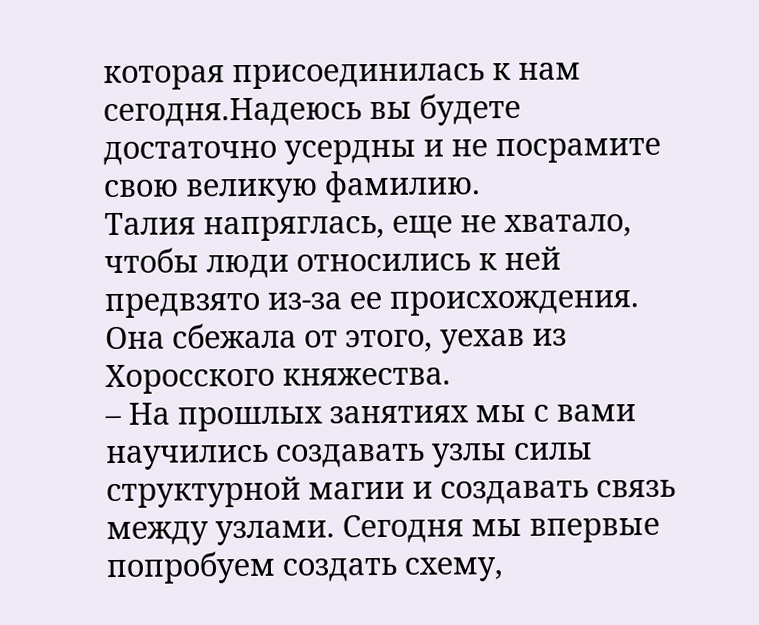которая присоединилась к нам сегодня.Надеюсь вы будете достаточно усердны и не посрамите свою великую фамилию.
Талия напряглась, еще не хватало, чтобы люди относились к ней предвзято из-за ее происхождения. Она сбежала от этого, уехав из Хоросского княжества.
– На прошлых занятиях мы с вами научились создавать узлы силы структурной магии и создавать связь между узлами. Сегодня мы впервые попробуем создать схему,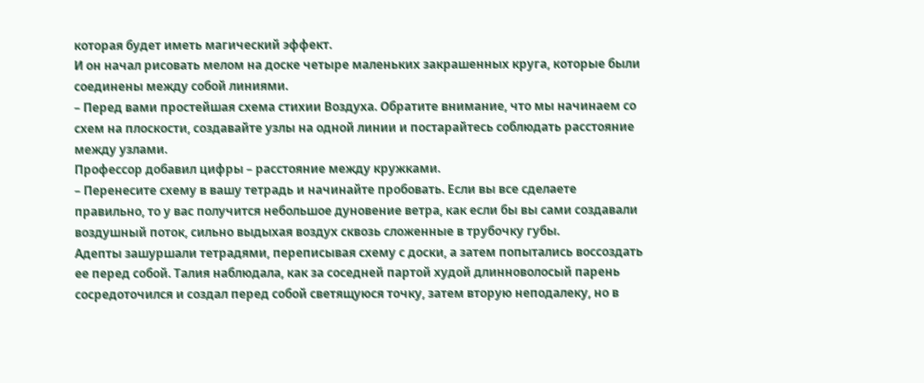которая будет иметь магический эффект.
И он начал рисовать мелом на доске четыре маленьких закрашенных круга, которые были соединены между собой линиями.
– Перед вами простейшая схема стихии Воздуха. Обратите внимание, что мы начинаем со схем на плоскости, создавайте узлы на одной линии и постарайтесь соблюдать расстояние между узлами.
Профессор добавил цифры – расстояние между кружками.
– Перенесите схему в вашу тетрадь и начинайте пробовать. Если вы все сделаете правильно, то у вас получится небольшое дуновение ветра, как если бы вы сами создавали воздушный поток, сильно выдыхая воздух сквозь сложенные в трубочку губы.
Адепты зашуршали тетрадями, переписывая схему с доски, а затем попытались воссоздать ее перед собой. Талия наблюдала, как за соседней партой худой длинноволосый парень сосредоточился и создал перед собой светящуюся точку, затем вторую неподалеку, но в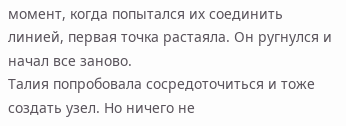момент, когда попытался их соединить линией, первая точка растаяла. Он ругнулся и начал все заново.
Талия попробовала сосредоточиться и тоже создать узел. Но ничего не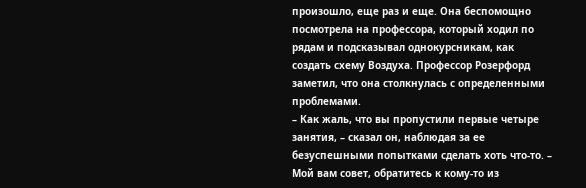произошло, еще раз и еще. Она беспомощно посмотрела на профессора, который ходил по рядам и подсказывал однокурсникам, как создать схему Воздуха. Профессор Розерфорд заметил, что она столкнулась с определенными проблемами.
– Как жаль, что вы пропустили первые четыре занятия, – сказал он, наблюдая за ее безуспешными попытками сделать хоть что-то. – Мой вам совет, обратитесь к кому-то из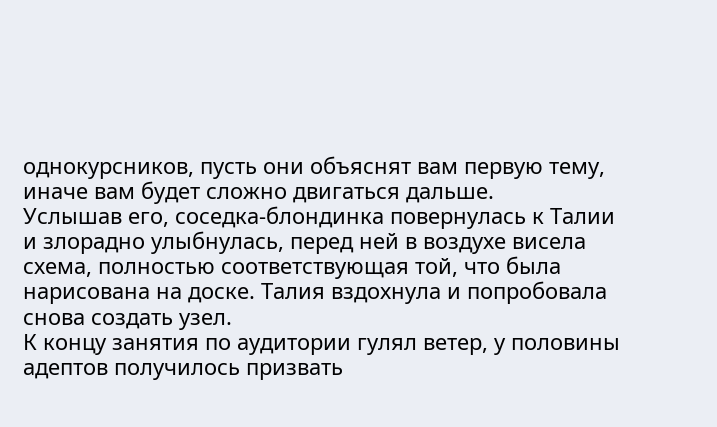однокурсников, пусть они объяснят вам первую тему, иначе вам будет сложно двигаться дальше.
Услышав его, соседка-блондинка повернулась к Талии и злорадно улыбнулась, перед ней в воздухе висела схема, полностью соответствующая той, что была нарисована на доске. Талия вздохнула и попробовала снова создать узел.
К концу занятия по аудитории гулял ветер, у половины адептов получилось призвать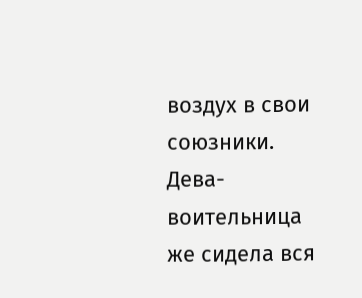воздух в свои союзники. Дева-воительница же сидела вся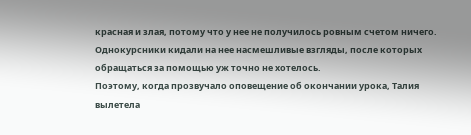красная и злая, потому что у нее не получилось ровным счетом ничего. Однокурсники кидали на нее насмешливые взгляды, после которых обращаться за помощью уж точно не хотелось.
Поэтому, когда прозвучало оповещение об окончании урока, Талия вылетела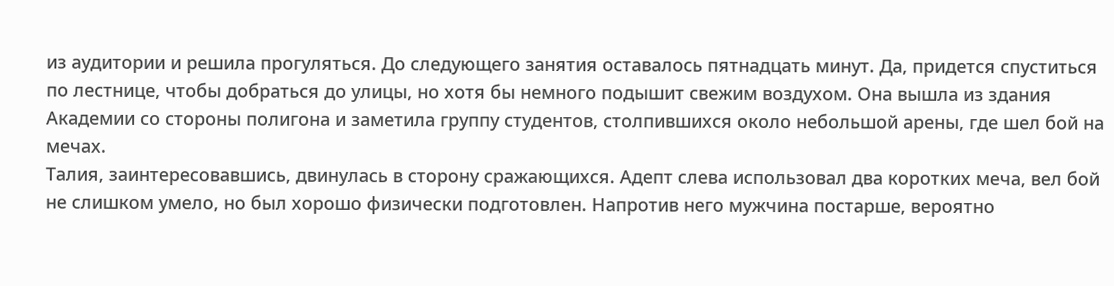из аудитории и решила прогуляться. До следующего занятия оставалось пятнадцать минут. Да, придется спуститься по лестнице, чтобы добраться до улицы, но хотя бы немного подышит свежим воздухом. Она вышла из здания Академии со стороны полигона и заметила группу студентов, столпившихся около небольшой арены, где шел бой на мечах.
Талия, заинтересовавшись, двинулась в сторону сражающихся. Адепт слева использовал два коротких меча, вел бой не слишком умело, но был хорошо физически подготовлен. Напротив него мужчина постарше, вероятно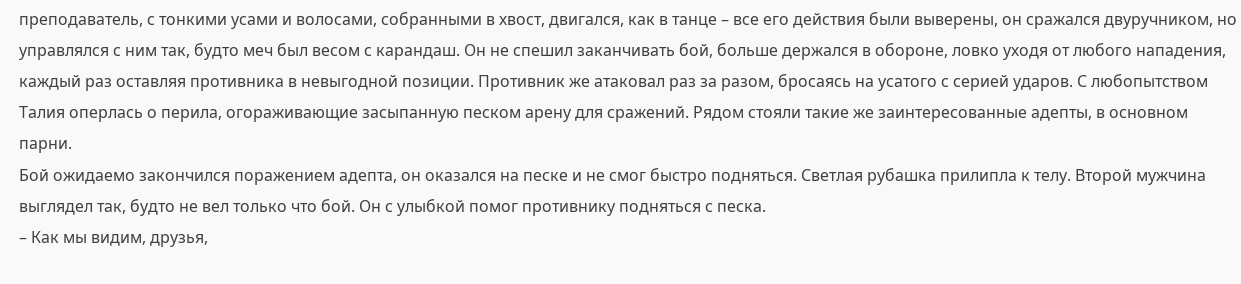преподаватель, с тонкими усами и волосами, собранными в хвост, двигался, как в танце – все его действия были выверены, он сражался двуручником, но управлялся с ним так, будто меч был весом с карандаш. Он не спешил заканчивать бой, больше держался в обороне, ловко уходя от любого нападения, каждый раз оставляя противника в невыгодной позиции. Противник же атаковал раз за разом, бросаясь на усатого с серией ударов. С любопытством Талия оперлась о перила, огораживающие засыпанную песком арену для сражений. Рядом стояли такие же заинтересованные адепты, в основном парни.
Бой ожидаемо закончился поражением адепта, он оказался на песке и не смог быстро подняться. Светлая рубашка прилипла к телу. Второй мужчина выглядел так, будто не вел только что бой. Он с улыбкой помог противнику подняться с песка.
– Как мы видим, друзья,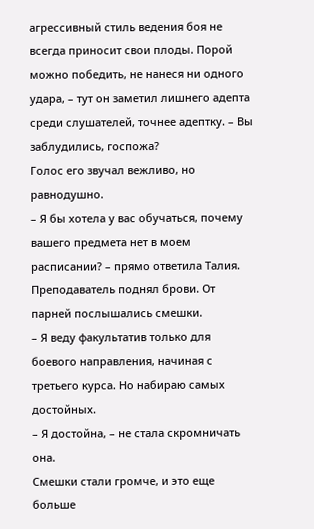агрессивный стиль ведения боя не всегда приносит свои плоды. Порой можно победить, не нанеся ни одного удара, – тут он заметил лишнего адепта среди слушателей, точнее адептку. – Вы заблудились, госпожа?
Голос его звучал вежливо, но равнодушно.
– Я бы хотела у вас обучаться, почему вашего предмета нет в моем расписании? – прямо ответила Талия.
Преподаватель поднял брови. От парней послышались смешки.
– Я веду факультатив только для боевого направления, начиная с третьего курса. Но набираю самых достойных.
– Я достойна, – не стала скромничать она.
Смешки стали громче, и это еще больше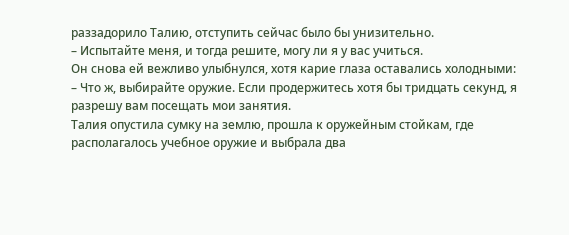раззадорило Талию, отступить сейчас было бы унизительно.
– Испытайте меня, и тогда решите, могу ли я у вас учиться.
Он снова ей вежливо улыбнулся, хотя карие глаза оставались холодными:
– Что ж, выбирайте оружие. Если продержитесь хотя бы тридцать секунд, я разрешу вам посещать мои занятия.
Талия опустила сумку на землю, прошла к оружейным стойкам, где располагалось учебное оружие и выбрала два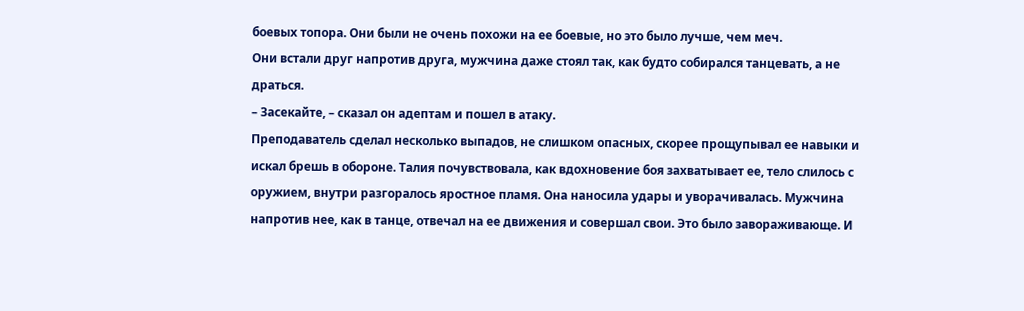боевых топора. Они были не очень похожи на ее боевые, но это было лучше, чем меч.
Они встали друг напротив друга, мужчина даже стоял так, как будто собирался танцевать, а не драться.
– Засекайте, – сказал он адептам и пошел в атаку.
Преподаватель сделал несколько выпадов, не слишком опасных, скорее прощупывал ее навыки и искал брешь в обороне. Талия почувствовала, как вдохновение боя захватывает ее, тело слилось с оружием, внутри разгоралось яростное пламя. Она наносила удары и уворачивалась. Мужчина напротив нее, как в танце, отвечал на ее движения и совершал свои. Это было завораживающе. И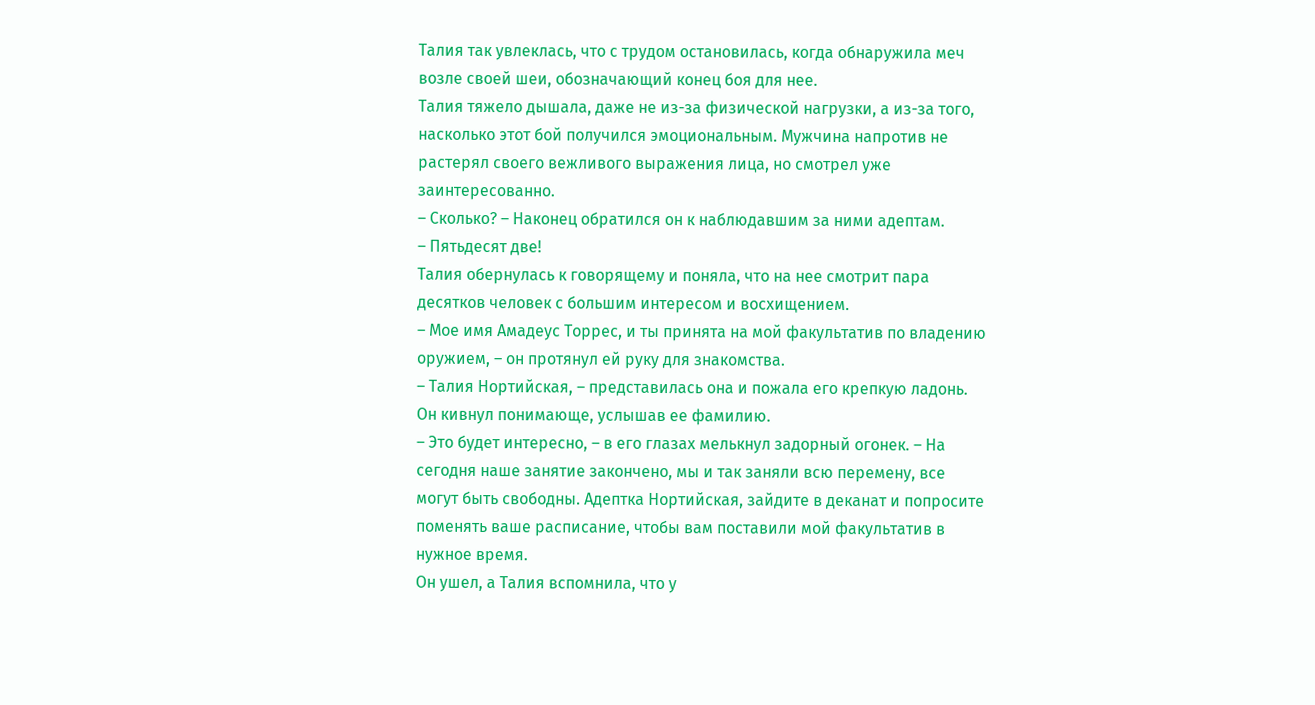Талия так увлеклась, что с трудом остановилась, когда обнаружила меч возле своей шеи, обозначающий конец боя для нее.
Талия тяжело дышала, даже не из-за физической нагрузки, а из-за того, насколько этот бой получился эмоциональным. Мужчина напротив не растерял своего вежливого выражения лица, но смотрел уже заинтересованно.
– Сколько? – Наконец обратился он к наблюдавшим за ними адептам.
– Пятьдесят две!
Талия обернулась к говорящему и поняла, что на нее смотрит пара десятков человек с большим интересом и восхищением.
– Мое имя Амадеус Торрес, и ты принята на мой факультатив по владению оружием, – он протянул ей руку для знакомства.
– Талия Нортийская, – представилась она и пожала его крепкую ладонь.
Он кивнул понимающе, услышав ее фамилию.
– Это будет интересно, – в его глазах мелькнул задорный огонек. – На сегодня наше занятие закончено, мы и так заняли всю перемену, все могут быть свободны. Адептка Нортийская, зайдите в деканат и попросите поменять ваше расписание, чтобы вам поставили мой факультатив в нужное время.
Он ушел, а Талия вспомнила, что у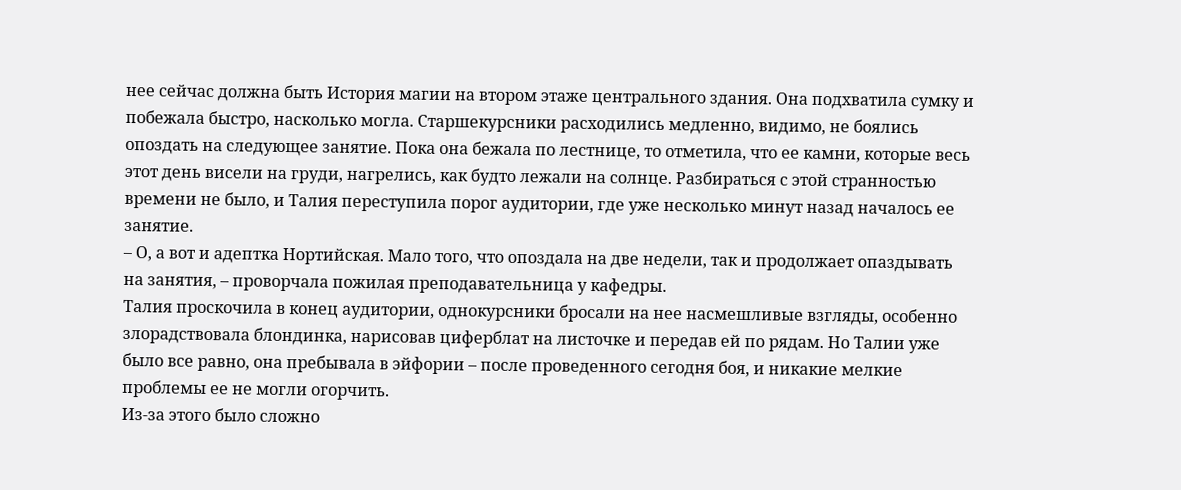нее сейчас должна быть История магии на втором этаже центрального здания. Она подхватила сумку и побежала быстро, насколько могла. Старшекурсники расходились медленно, видимо, не боялись опоздать на следующее занятие. Пока она бежала по лестнице, то отметила, что ее камни, которые весь этот день висели на груди, нагрелись, как будто лежали на солнце. Разбираться с этой странностью времени не было, и Талия переступила порог аудитории, где уже несколько минут назад началось ее занятие.
– О, а вот и адептка Нортийская. Мало того, что опоздала на две недели, так и продолжает опаздывать на занятия, – проворчала пожилая преподавательница у кафедры.
Талия проскочила в конец аудитории, однокурсники бросали на нее насмешливые взгляды, особенно злорадствовала блондинка, нарисовав циферблат на листочке и передав ей по рядам. Но Талии уже было все равно, она пребывала в эйфории – после проведенного сегодня боя, и никакие мелкие проблемы ее не могли огорчить.
Из-за этого было сложно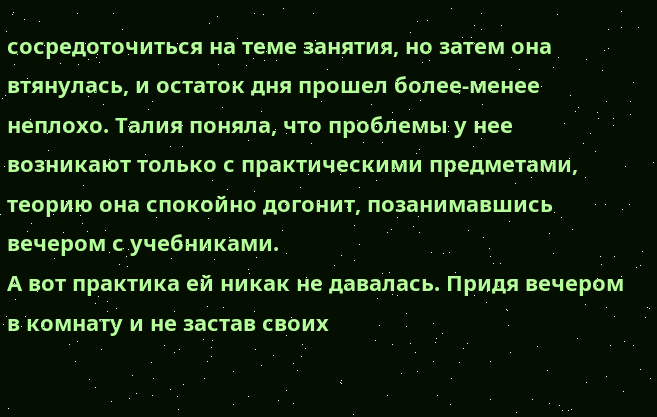сосредоточиться на теме занятия, но затем она втянулась, и остаток дня прошел более-менее неплохо. Талия поняла, что проблемы у нее возникают только с практическими предметами, теорию она спокойно догонит, позанимавшись вечером с учебниками.
А вот практика ей никак не давалась. Придя вечером в комнату и не застав своих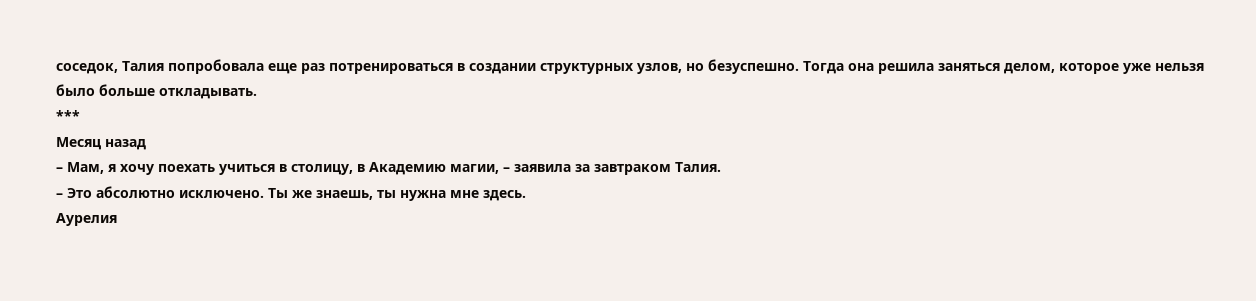соседок, Талия попробовала еще раз потренироваться в создании структурных узлов, но безуспешно. Тогда она решила заняться делом, которое уже нельзя было больше откладывать.
***
Месяц назад
– Мам, я хочу поехать учиться в столицу, в Академию магии, – заявила за завтраком Талия.
– Это абсолютно исключено. Ты же знаешь, ты нужна мне здесь.
Аурелия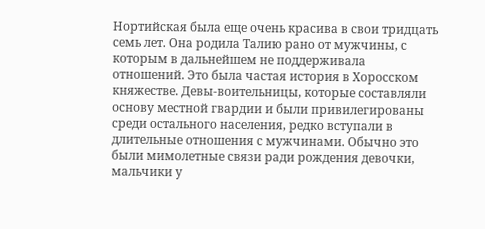Нортийская была еще очень красива в свои тридцать семь лет. Она родила Талию рано от мужчины, с которым в дальнейшем не поддерживала отношений. Это была частая история в Хоросском княжестве. Девы-воительницы, которые составляли основу местной гвардии и были привилегированы среди остального населения, редко вступали в длительные отношения с мужчинами. Обычно это были мимолетные связи ради рождения девочки, мальчики у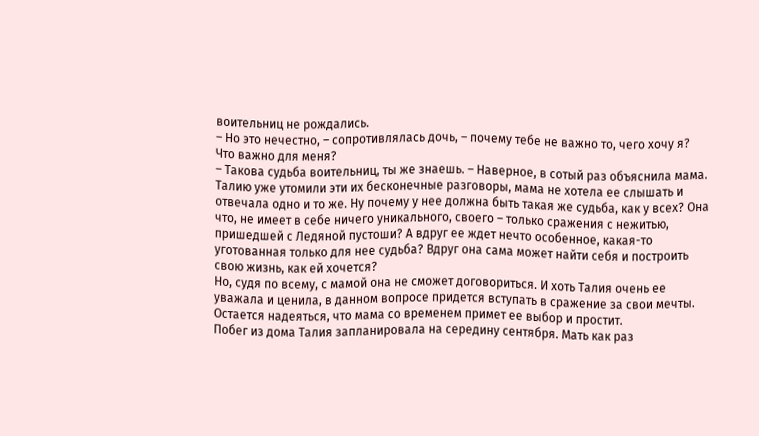воительниц не рождались.
– Но это нечестно, – сопротивлялась дочь, – почему тебе не важно то, чего хочу я? Что важно для меня?
– Такова судьба воительниц, ты же знаешь. – Наверное, в сотый раз объяснила мама.
Талию уже утомили эти их бесконечные разговоры, мама не хотела ее слышать и отвечала одно и то же. Ну почему у нее должна быть такая же судьба, как у всех? Она что, не имеет в себе ничего уникального, своего – только сражения с нежитью, пришедшей с Ледяной пустоши? А вдруг ее ждет нечто особенное, какая-то уготованная только для нее судьба? Вдруг она сама может найти себя и построить свою жизнь, как ей хочется?
Но, судя по всему, с мамой она не сможет договориться. И хоть Талия очень ее уважала и ценила, в данном вопросе придется вступать в сражение за свои мечты. Остается надеяться, что мама со временем примет ее выбор и простит.
Побег из дома Талия запланировала на середину сентября. Мать как раз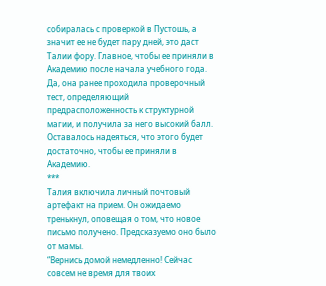собиралась с проверкой в Пустошь, а значит ее не будет пару дней, это даст Талии фору. Главное, чтобы ее приняли в Академию после начала учебного года. Да, она ранее проходила проверочный тест, определяющий предрасположенность к структурной магии, и получила за него высокий балл. Оставалось надеяться, что этого будет достаточно, чтобы ее приняли в Академию.
***
Талия включила личный почтовый артефакт на прием. Он ожидаемо тренькнул, оповещая о том, что новое письмо получено. Предсказуемо оно было от мамы.
“Вернись домой немедленно! Сейчас совсем не время для твоих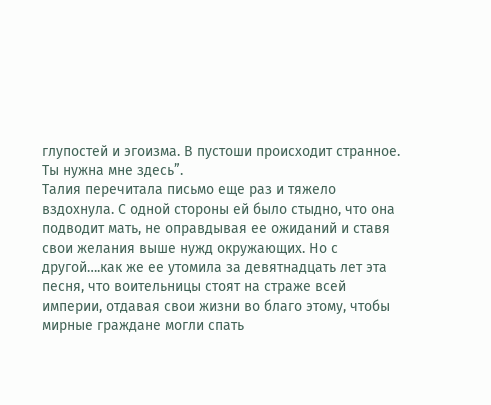глупостей и эгоизма. В пустоши происходит странное. Ты нужна мне здесь”.
Талия перечитала письмо еще раз и тяжело вздохнула. С одной стороны ей было стыдно, что она подводит мать, не оправдывая ее ожиданий и ставя свои желания выше нужд окружающих. Но с другой….как же ее утомила за девятнадцать лет эта песня, что воительницы стоят на страже всей империи, отдавая свои жизни во благо этому, чтобы мирные граждане могли спать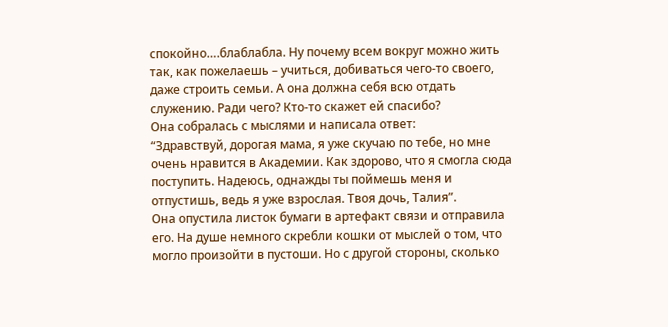спокойно….блаблабла. Ну почему всем вокруг можно жить так, как пожелаешь – учиться, добиваться чего-то своего, даже строить семьи. А она должна себя всю отдать служению. Ради чего? Кто-то скажет ей спасибо?
Она собралась с мыслями и написала ответ:
“Здравствуй, дорогая мама, я уже скучаю по тебе, но мне очень нравится в Академии. Как здорово, что я смогла сюда поступить. Надеюсь, однажды ты поймешь меня и отпустишь, ведь я уже взрослая. Твоя дочь, Талия”.
Она опустила листок бумаги в артефакт связи и отправила его. На душе немного скребли кошки от мыслей о том, что могло произойти в пустоши. Но с другой стороны, сколько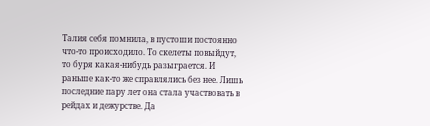Талия себя помнила, в пустоши постоянно что-то происходило. То скелеты повыйдут, то буря какая-нибудь разыграется. И раньше как-то же справлялись без нее. Лишь последние пару лет она стала участвовать в рейдах и дежурстве. Да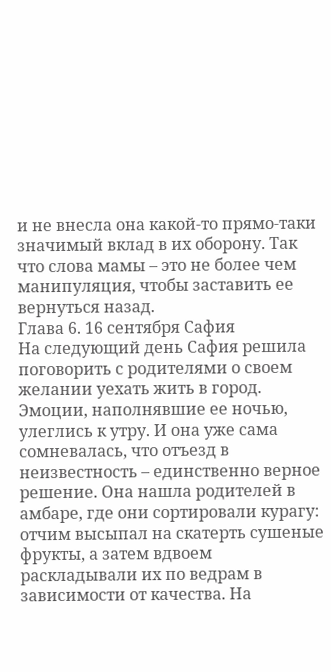и не внесла она какой-то прямо-таки значимый вклад в их оборону. Так что слова мамы – это не более чем манипуляция, чтобы заставить ее вернуться назад.
Глава 6. 16 сентября Сафия
На следующий день Сафия решила поговорить с родителями о своем желании уехать жить в город. Эмоции, наполнявшие ее ночью, улеглись к утру. И она уже сама сомневалась, что отъезд в неизвестность – единственно верное решение. Она нашла родителей в амбаре, где они сортировали курагу: отчим высыпал на скатерть сушеные фрукты, а затем вдвоем раскладывали их по ведрам в зависимости от качества. На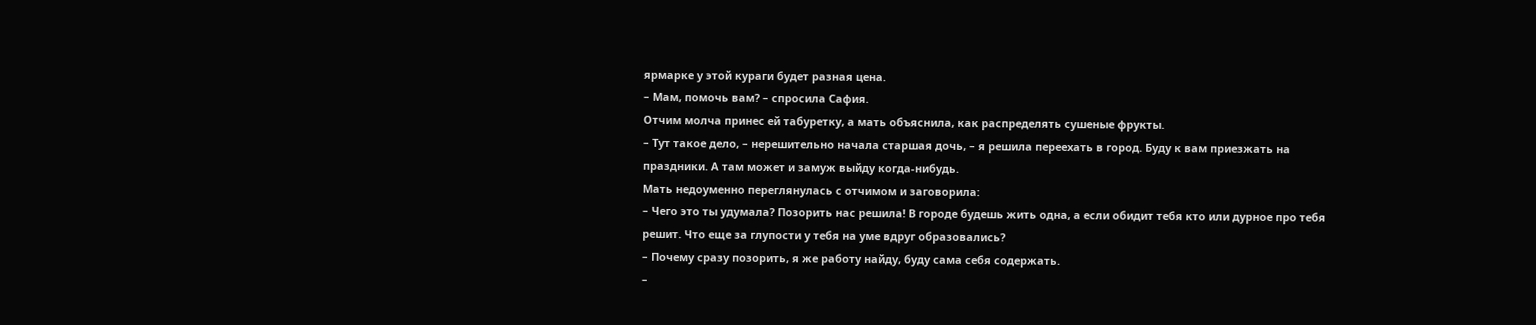ярмарке у этой кураги будет разная цена.
– Мам, помочь вам? – спросила Сафия.
Отчим молча принес ей табуретку, а мать объяснила, как распределять сушеные фрукты.
– Тут такое дело, – нерешительно начала старшая дочь, – я решила переехать в город. Буду к вам приезжать на праздники. А там может и замуж выйду когда-нибудь.
Мать недоуменно переглянулась с отчимом и заговорила:
– Чего это ты удумала? Позорить нас решила! В городе будешь жить одна, а если обидит тебя кто или дурное про тебя решит. Что еще за глупости у тебя на уме вдруг образовались?
– Почему сразу позорить, я же работу найду, буду сама себя содержать.
–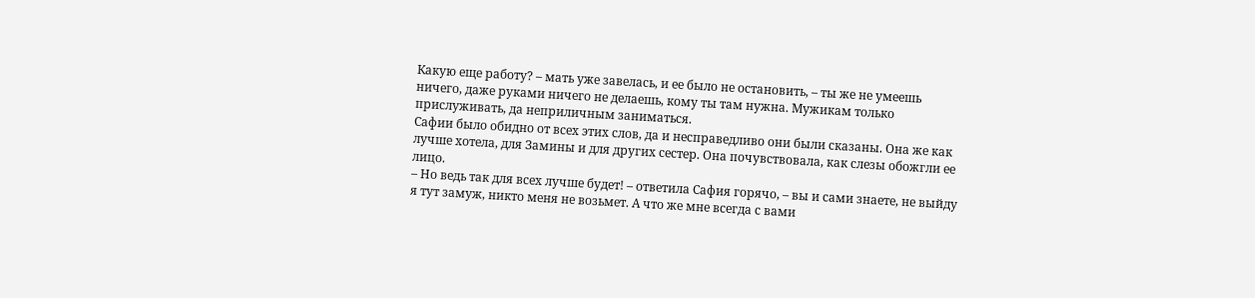Какую еще работу? – мать уже завелась, и ее было не остановить, – ты же не умеешь ничего, даже руками ничего не делаешь, кому ты там нужна. Мужикам только прислуживать, да неприличным заниматься.
Сафии было обидно от всех этих слов, да и несправедливо они были сказаны. Она же как лучше хотела, для Замины и для других сестер. Она почувствовала, как слезы обожгли ее лицо.
– Но ведь так для всех лучше будет! – ответила Сафия горячо, – вы и сами знаете, не выйду я тут замуж, никто меня не возьмет. А что же мне всегда с вами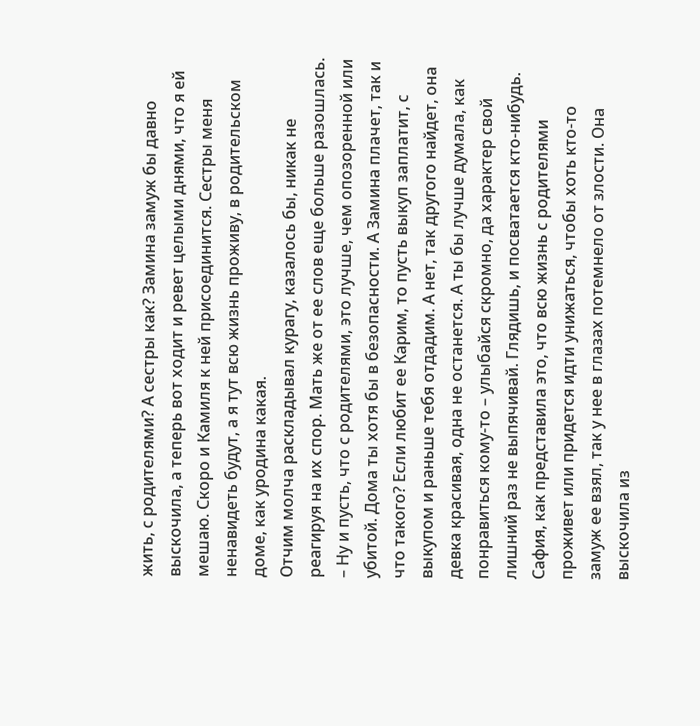жить, с родителями? А сестры как? Замина замуж бы давно выскочила, а теперь вот ходит и ревет целыми днями, что я ей мешаю. Скоро и Камиля к ней присоединится. Сестры меня ненавидеть будут, а я тут всю жизнь проживу, в родительском доме, как уродина какая.
Отчим молча раскладывал курагу, казалось бы, никак не реагируя на их спор. Мать же от ее слов еще больше разошлась.
– Ну и пусть, что с родителями, это лучше, чем опозоренной или убитой. Дома ты хотя бы в безопасности. А Замина плачет, так и что такого? Если любит ее Карим, то пусть выкуп заплатит, с выкупом и раньше тебя отдадим. А нет, так другого найдет, она девка красивая, одна не останется. А ты бы лучше думала, как понравиться кому-то – улыбайся скромно, да характер свой лишний раз не выпячивай. Глядишь, и посватается кто-нибудь.
Сафия, как представила это, что всю жизнь с родителями проживет или придется идти унижаться, чтобы хоть кто-то замуж ее взял, так у нее в глазах потемнело от злости. Она выскочила из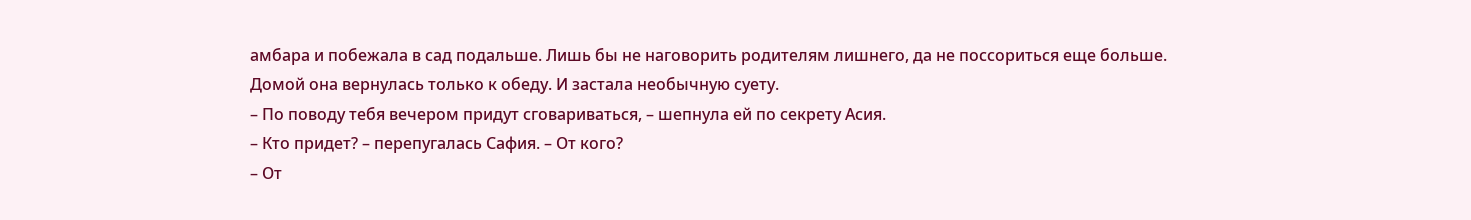амбара и побежала в сад подальше. Лишь бы не наговорить родителям лишнего, да не поссориться еще больше.
Домой она вернулась только к обеду. И застала необычную суету.
– По поводу тебя вечером придут сговариваться, – шепнула ей по секрету Асия.
– Кто придет? – перепугалась Сафия. – От кого?
– От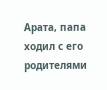Арата, папа ходил с его родителями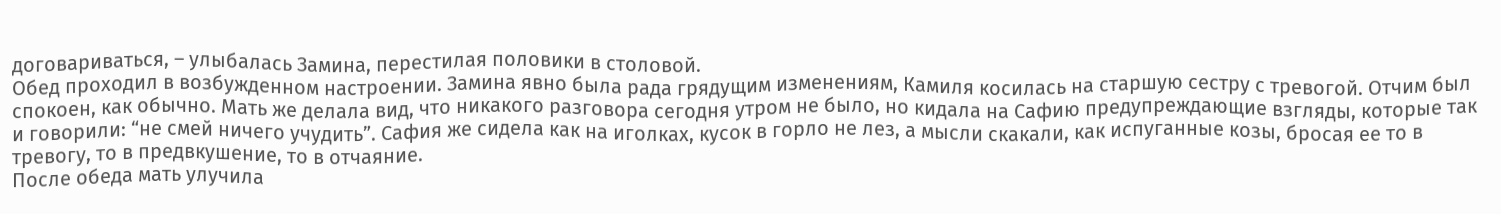договариваться, – улыбалась Замина, перестилая половики в столовой.
Обед проходил в возбужденном настроении. Замина явно была рада грядущим изменениям, Камиля косилась на старшую сестру с тревогой. Отчим был спокоен, как обычно. Мать же делала вид, что никакого разговора сегодня утром не было, но кидала на Сафию предупреждающие взгляды, которые так и говорили: “не смей ничего учудить”. Сафия же сидела как на иголках, кусок в горло не лез, а мысли скакали, как испуганные козы, бросая ее то в тревогу, то в предвкушение, то в отчаяние.
После обеда мать улучила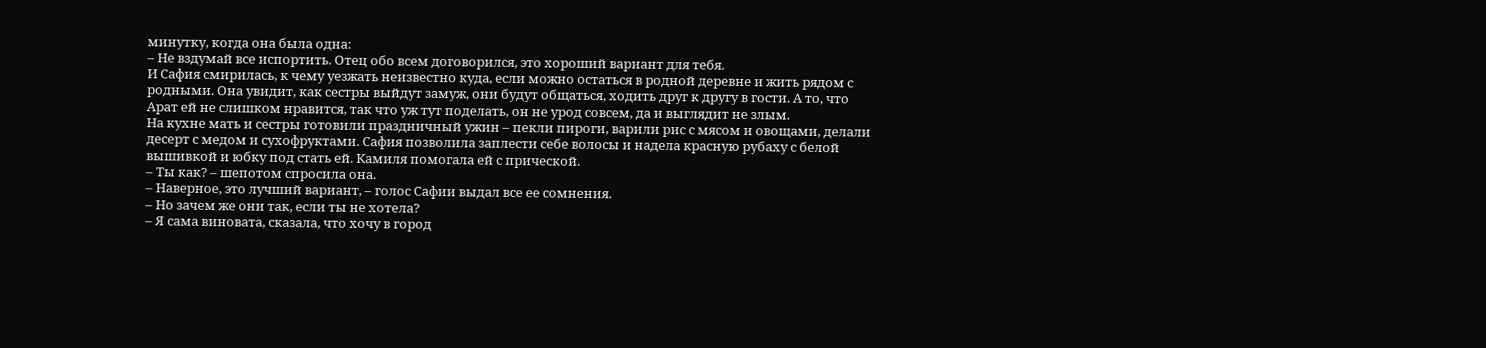минутку, когда она была одна:
– Не вздумай все испортить. Отец обо всем договорился, это хороший вариант для тебя.
И Сафия смирилась, к чему уезжать неизвестно куда, если можно остаться в родной деревне и жить рядом с родными. Она увидит, как сестры выйдут замуж, они будут общаться, ходить друг к другу в гости. А то, что Арат ей не слишком нравится, так что уж тут поделать, он не урод совсем, да и выглядит не злым.
На кухне мать и сестры готовили праздничный ужин – пекли пироги, варили рис с мясом и овощами, делали десерт с медом и сухофруктами. Сафия позволила заплести себе волосы и надела красную рубаху с белой вышивкой и юбку под стать ей. Камиля помогала ей с прической.
– Ты как? – шепотом спросила она.
– Наверное, это лучший вариант, – голос Сафии выдал все ее сомнения.
– Но зачем же они так, если ты не хотела?
– Я сама виновата, сказала, что хочу в город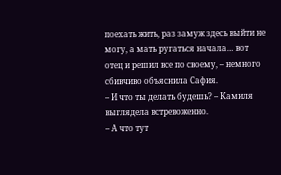поехать жить, раз замуж здесь выйти не могу, а мать ругаться начала… вот отец и решил все по своему, – немного сбивчиво объяснила Сафия.
– И что ты делать будешь? – Камиля выглядела встревоженно.
– А что тут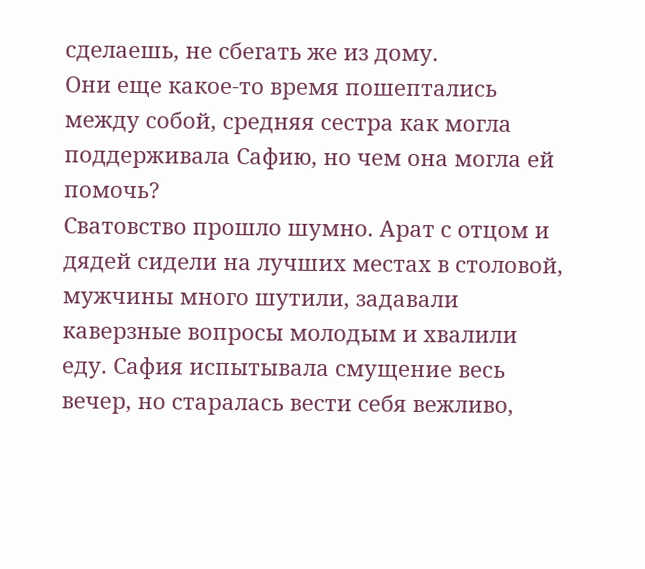сделаешь, не сбегать же из дому.
Они еще какое-то время пошептались между собой, средняя сестра как могла поддерживала Сафию, но чем она могла ей помочь?
Сватовство прошло шумно. Арат с отцом и дядей сидели на лучших местах в столовой, мужчины много шутили, задавали каверзные вопросы молодым и хвалили еду. Сафия испытывала смущение весь вечер, но старалась вести себя вежливо,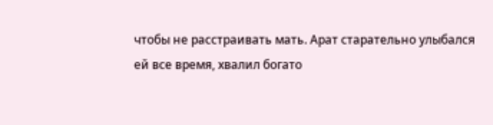чтобы не расстраивать мать. Арат старательно улыбался ей все время, хвалил богато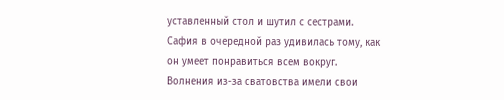уставленный стол и шутил с сестрами. Сафия в очередной раз удивилась тому, как он умеет понравиться всем вокруг.
Волнения из-за сватовства имели свои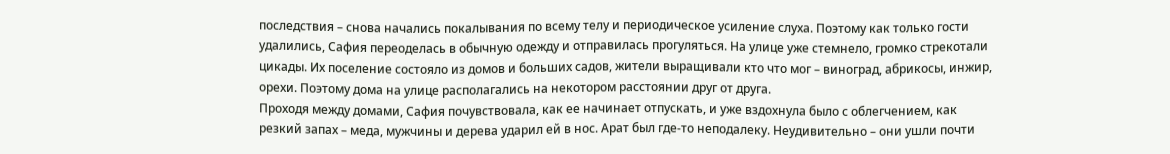последствия – снова начались покалывания по всему телу и периодическое усиление слуха. Поэтому как только гости удалились, Сафия переоделась в обычную одежду и отправилась прогуляться. На улице уже стемнело, громко стрекотали цикады. Их поселение состояло из домов и больших садов, жители выращивали кто что мог – виноград, абрикосы, инжир, орехи. Поэтому дома на улице располагались на некотором расстоянии друг от друга.
Проходя между домами, Сафия почувствовала, как ее начинает отпускать, и уже вздохнула было с облегчением, как резкий запах – меда, мужчины и дерева ударил ей в нос. Арат был где-то неподалеку. Неудивительно – они ушли почти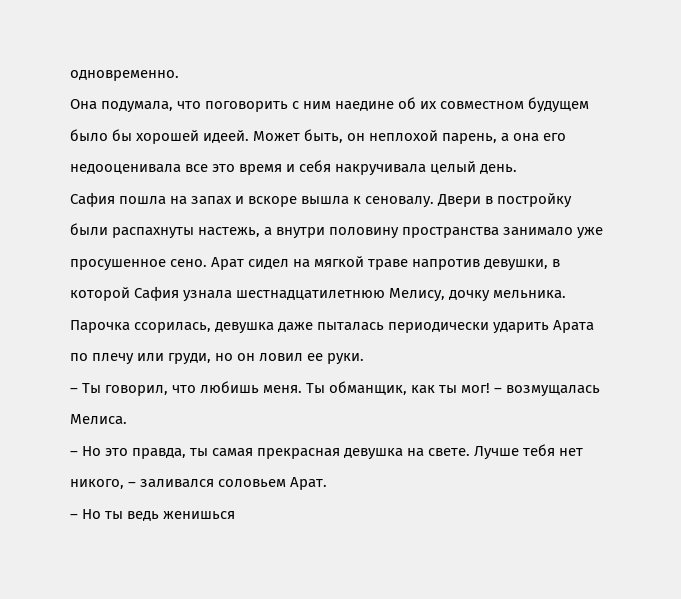одновременно.
Она подумала, что поговорить с ним наедине об их совместном будущем было бы хорошей идеей. Может быть, он неплохой парень, а она его недооценивала все это время и себя накручивала целый день.
Сафия пошла на запах и вскоре вышла к сеновалу. Двери в постройку были распахнуты настежь, а внутри половину пространства занимало уже просушенное сено. Арат сидел на мягкой траве напротив девушки, в которой Сафия узнала шестнадцатилетнюю Мелису, дочку мельника. Парочка ссорилась, девушка даже пыталась периодически ударить Арата по плечу или груди, но он ловил ее руки.
– Ты говорил, что любишь меня. Ты обманщик, как ты мог! – возмущалась Мелиса.
– Но это правда, ты самая прекрасная девушка на свете. Лучше тебя нет никого, – заливался соловьем Арат.
– Но ты ведь женишься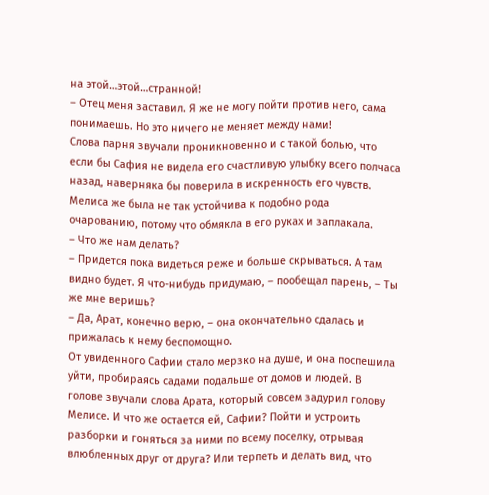на этой…этой…странной!
– Отец меня заставил. Я же не могу пойти против него, сама понимаешь. Но это ничего не меняет между нами!
Слова парня звучали проникновенно и с такой болью, что если бы Сафия не видела его счастливую улыбку всего полчаса назад, наверняка бы поверила в искренность его чувств. Мелиса же была не так устойчива к подобно рода очарованию, потому что обмякла в его руках и заплакала.
– Что же нам делать?
– Придется пока видеться реже и больше скрываться. А там видно будет. Я что-нибудь придумаю, – пообещал парень, – Ты же мне веришь?
– Да, Арат, конечно верю, – она окончательно сдалась и прижалась к нему беспомощно.
От увиденного Сафии стало мерзко на душе, и она поспешила уйти, пробираясь садами подальше от домов и людей. В голове звучали слова Арата, который совсем задурил голову Мелисе. И что же остается ей, Сафии? Пойти и устроить разборки и гоняться за ними по всему поселку, отрывая влюбленных друг от друга? Или терпеть и делать вид, что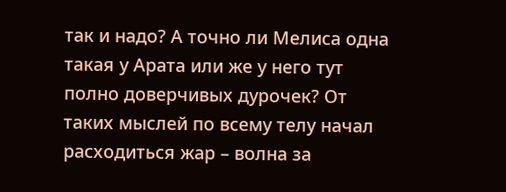так и надо? А точно ли Мелиса одна такая у Арата или же у него тут полно доверчивых дурочек? От таких мыслей по всему телу начал расходиться жар – волна за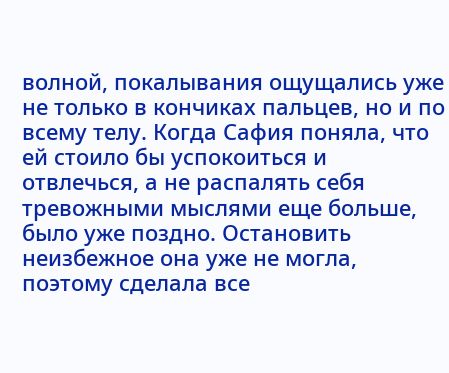волной, покалывания ощущались уже не только в кончиках пальцев, но и по всему телу. Когда Сафия поняла, что ей стоило бы успокоиться и отвлечься, а не распалять себя тревожными мыслями еще больше, было уже поздно. Остановить неизбежное она уже не могла, поэтому сделала все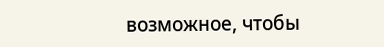возможное, чтобы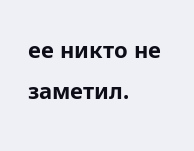ее никто не заметил.